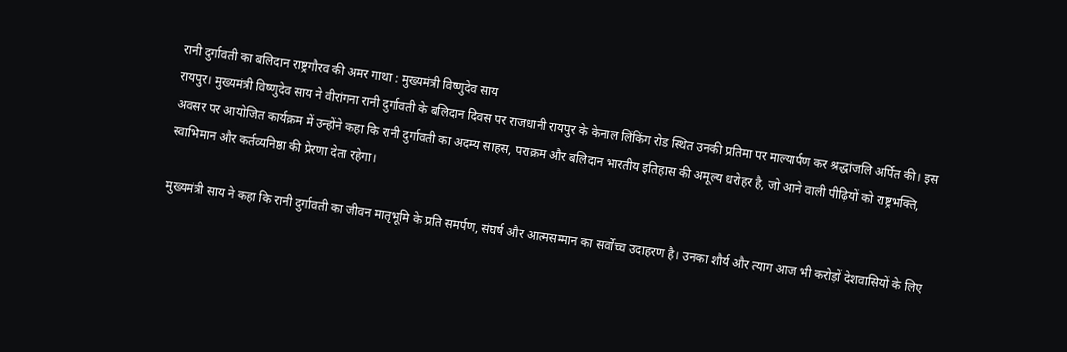रानी दुर्गावती का बलिदान राष्ट्रगौरव की अमर गाथा : मुख्यमंत्री विष्णुदेव साय
रायपुर। मुख्यमंत्री विष्णुदेव साय ने वीरांगना रानी दुर्गावती के बलिदान दिवस पर राजधानी रायपुर के केनाल लिंकिंग रोड स्थित उनकी प्रतिमा पर माल्यार्पण कर श्रद्धांजलि अर्पित की। इस अवसर पर आयोजित कार्यक्रम में उन्होंने कहा कि रानी दुर्गावती का अदम्य साहस, पराक्रम और बलिदान भारतीय इतिहास की अमूल्य धरोहर है, जो आने वाली पीढ़ियों को राष्ट्रभक्ति, स्वाभिमान और कर्तव्यनिष्ठा की प्रेरणा देता रहेगा।

मुख्यमंत्री साय ने कहा कि रानी दुर्गावती का जीवन मातृभूमि के प्रति समर्पण, संघर्ष और आत्मसम्मान का सर्वोच्च उदाहरण है। उनका शौर्य और त्याग आज भी करोड़ों देशवासियों के लिए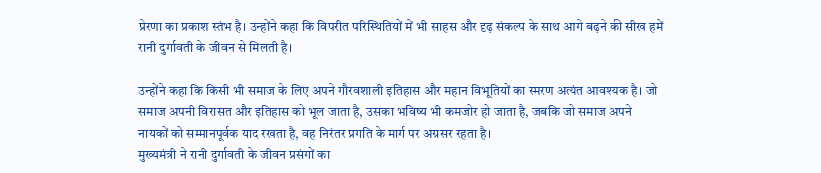प्रेरणा का प्रकाश स्तंभ है। उन्होंने कहा कि विपरीत परिस्थितियों में भी साहस और दृढ़ संकल्प के साथ आगे बढ़ने की सीख हमें रानी दुर्गावती के जीवन से मिलती है।

उन्होंने कहा कि किसी भी समाज के लिए अपने गौरवशाली इतिहास और महान विभूतियों का स्मरण अत्यंत आवश्यक है। जो समाज अपनी विरासत और इतिहास को भूल जाता है, उसका भविष्य भी कमजोर हो जाता है, जबकि जो समाज अपने नायकों को सम्मानपूर्वक याद रखता है, वह निरंतर प्रगति के मार्ग पर अग्रसर रहता है।
मुख्यमंत्री ने रानी दुर्गावती के जीवन प्रसंगों का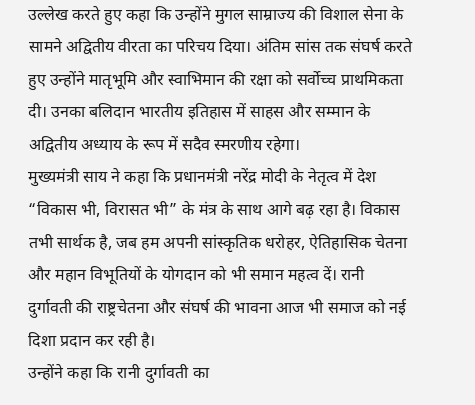उल्लेख करते हुए कहा कि उन्होंने मुगल साम्राज्य की विशाल सेना के सामने अद्वितीय वीरता का परिचय दिया। अंतिम सांस तक संघर्ष करते हुए उन्होंने मातृभूमि और स्वाभिमान की रक्षा को सर्वोच्च प्राथमिकता दी। उनका बलिदान भारतीय इतिहास में साहस और सम्मान के अद्वितीय अध्याय के रूप में सदैव स्मरणीय रहेगा।
मुख्यमंत्री साय ने कहा कि प्रधानमंत्री नरेंद्र मोदी के नेतृत्व में देश “विकास भी, विरासत भी” के मंत्र के साथ आगे बढ़ रहा है। विकास तभी सार्थक है, जब हम अपनी सांस्कृतिक धरोहर, ऐतिहासिक चेतना और महान विभूतियों के योगदान को भी समान महत्व दें। रानी दुर्गावती की राष्ट्रचेतना और संघर्ष की भावना आज भी समाज को नई दिशा प्रदान कर रही है।
उन्होंने कहा कि रानी दुर्गावती का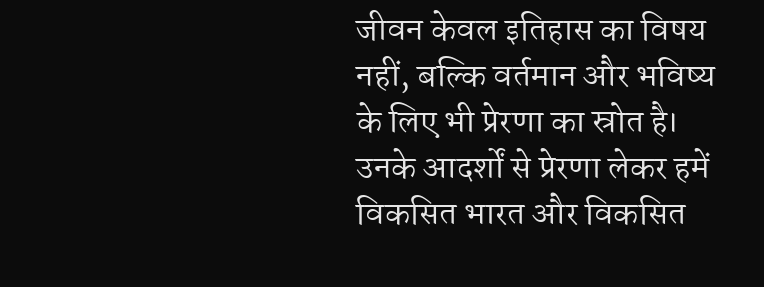जीवन केवल इतिहास का विषय नहीं, बल्कि वर्तमान और भविष्य के लिए भी प्रेरणा का स्रोत है। उनके आदर्शों से प्रेरणा लेकर हमें विकसित भारत और विकसित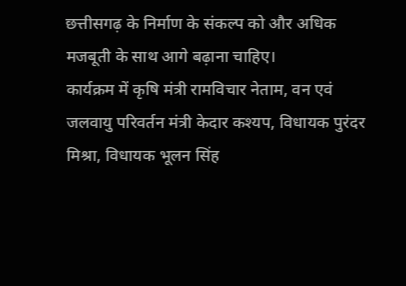छत्तीसगढ़ के निर्माण के संकल्प को और अधिक मजबूती के साथ आगे बढ़ाना चाहिए।
कार्यक्रम में कृषि मंत्री रामविचार नेताम, वन एवं जलवायु परिवर्तन मंत्री केदार कश्यप, विधायक पुरंदर मिश्रा, विधायक भूलन सिंह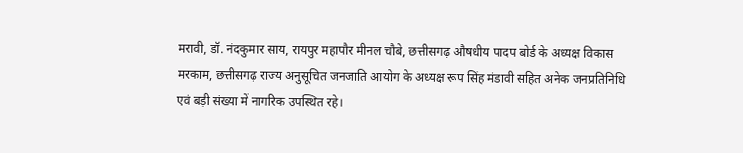मरावी, डॉ. नंदकुमार साय, रायपुर महापौर मीनल चौबे, छत्तीसगढ़ औषधीय पादप बोर्ड के अध्यक्ष विकास मरकाम, छत्तीसगढ़ राज्य अनुसूचित जनजाति आयोग के अध्यक्ष रूप सिंह मंडावी सहित अनेक जनप्रतिनिधि एवं बड़ी संख्या में नागरिक उपस्थित रहे।